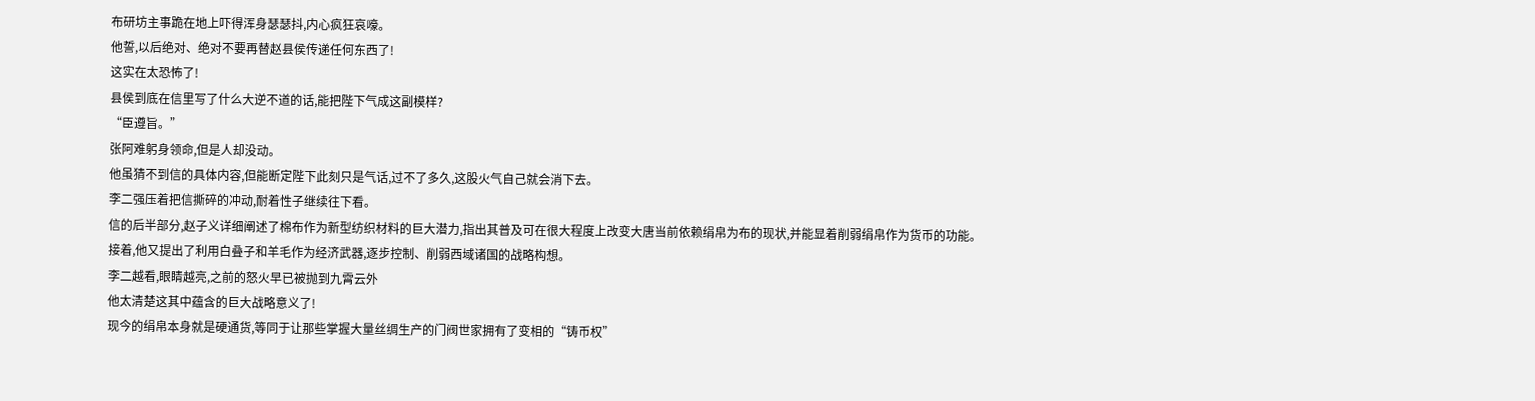布研坊主事跪在地上吓得浑身瑟瑟抖,内心疯狂哀嚎。
他誓,以后绝对、绝对不要再替赵县侯传递任何东西了!
这实在太恐怖了!
县侯到底在信里写了什么大逆不道的话,能把陛下气成这副模样?
“臣遵旨。”
张阿难躬身领命,但是人却没动。
他虽猜不到信的具体内容,但能断定陛下此刻只是气话,过不了多久,这股火气自己就会消下去。
李二强压着把信撕碎的冲动,耐着性子继续往下看。
信的后半部分,赵子义详细阐述了棉布作为新型纺织材料的巨大潜力,指出其普及可在很大程度上改变大唐当前依赖绢帛为布的现状,并能显着削弱绢帛作为货币的功能。
接着,他又提出了利用白叠子和羊毛作为经济武器,逐步控制、削弱西域诸国的战略构想。
李二越看,眼睛越亮,之前的怒火早已被抛到九霄云外
他太清楚这其中蕴含的巨大战略意义了!
现今的绢帛本身就是硬通货,等同于让那些掌握大量丝绸生产的门阀世家拥有了变相的“铸币权”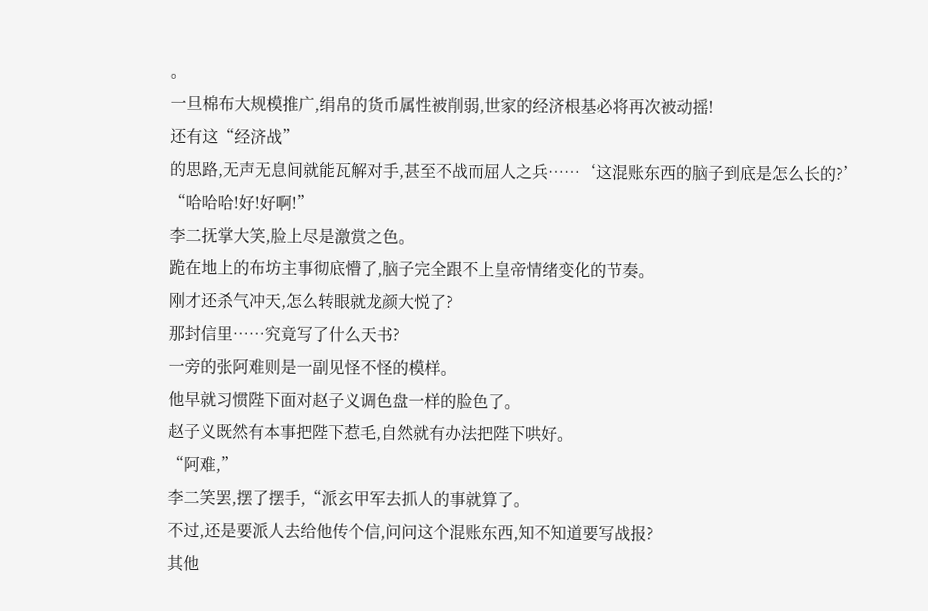。
一旦棉布大规模推广,绢帛的货币属性被削弱,世家的经济根基必将再次被动摇!
还有这“经济战”
的思路,无声无息间就能瓦解对手,甚至不战而屈人之兵……‘这混账东西的脑子到底是怎么长的?’
“哈哈哈!好!好啊!”
李二抚掌大笑,脸上尽是激赏之色。
跪在地上的布坊主事彻底懵了,脑子完全跟不上皇帝情绪变化的节奏。
刚才还杀气冲天,怎么转眼就龙颜大悦了?
那封信里……究竟写了什么天书?
一旁的张阿难则是一副见怪不怪的模样。
他早就习惯陛下面对赵子义调色盘一样的脸色了。
赵子义既然有本事把陛下惹毛,自然就有办法把陛下哄好。
“阿难,”
李二笑罢,摆了摆手,“派玄甲军去抓人的事就算了。
不过,还是要派人去给他传个信,问问这个混账东西,知不知道要写战报?
其他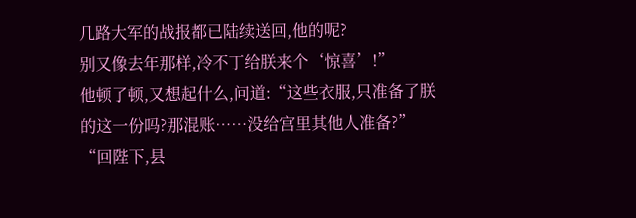几路大军的战报都已陆续送回,他的呢?
别又像去年那样,冷不丁给朕来个‘惊喜’!”
他顿了顿,又想起什么,问道:“这些衣服,只准备了朕的这一份吗?那混账……没给宫里其他人准备?”
“回陛下,县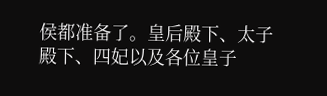侯都准备了。皇后殿下、太子殿下、四妃以及各位皇子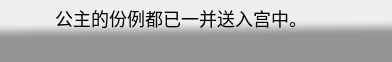公主的份例都已一并送入宫中。